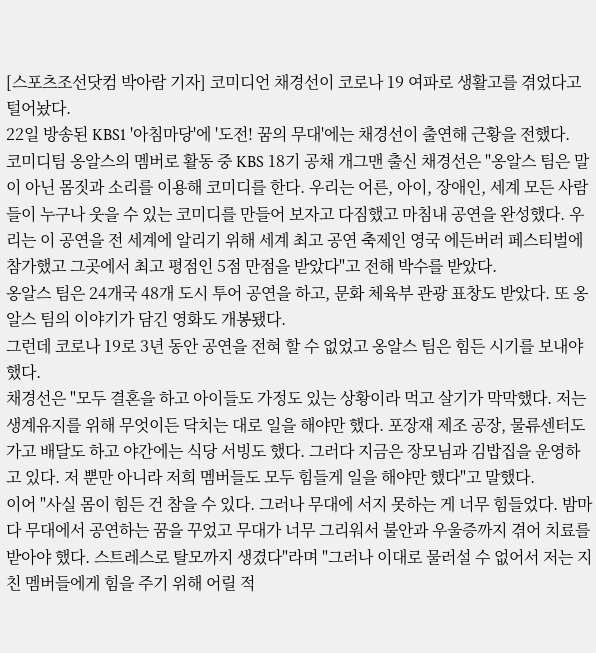[스포츠조선닷컴 박아람 기자] 코미디언 채경선이 코로나 19 여파로 생활고를 겪었다고 털어놨다.
22일 방송된 KBS1 '아침마당'에 '도전! 꿈의 무대'에는 채경선이 출연해 근황을 전했다.
코미디팀 옹알스의 멤버로 활동 중 KBS 18기 공채 개그맨 출신 채경선은 "옹알스 팀은 말이 아닌 몸짓과 소리를 이용해 코미디를 한다. 우리는 어른, 아이, 장애인, 세계 모든 사람들이 누구나 웃을 수 있는 코미디를 만들어 보자고 다짐했고 마침내 공연을 완성했다. 우리는 이 공연을 전 세계에 알리기 위해 세계 최고 공연 축제인 영국 에든버러 페스티벌에 참가했고 그곳에서 최고 평점인 5점 만점을 받았다"고 전해 박수를 받았다.
옹알스 팀은 24개국 48개 도시 투어 공연을 하고, 문화 체육부 관광 표창도 받았다. 또 옹알스 팀의 이야기가 담긴 영화도 개봉됐다.
그런데 코로나 19로 3년 동안 공연을 전혀 할 수 없었고 옹알스 팀은 힘든 시기를 보내야했다.
채경선은 "모두 결혼을 하고 아이들도 가정도 있는 상황이라 먹고 살기가 막막했다. 저는 생계유지를 위해 무엇이든 닥치는 대로 일을 해야만 했다. 포장재 제조 공장, 물류센터도 가고 배달도 하고 야간에는 식당 서빙도 했다. 그러다 지금은 장모님과 김밥집을 운영하고 있다. 저 뿐만 아니라 저희 멤버들도 모두 힘들게 일을 해야만 했다"고 말했다.
이어 "사실 몸이 힘든 건 참을 수 있다. 그러나 무대에 서지 못하는 게 너무 힘들었다. 밤마다 무대에서 공연하는 꿈을 꾸었고 무대가 너무 그리워서 불안과 우울증까지 겪어 치료를 받아야 했다. 스트레스로 탈모까지 생겼다"라며 "그러나 이대로 물러설 수 없어서 저는 지친 멤버들에게 힘을 주기 위해 어릴 적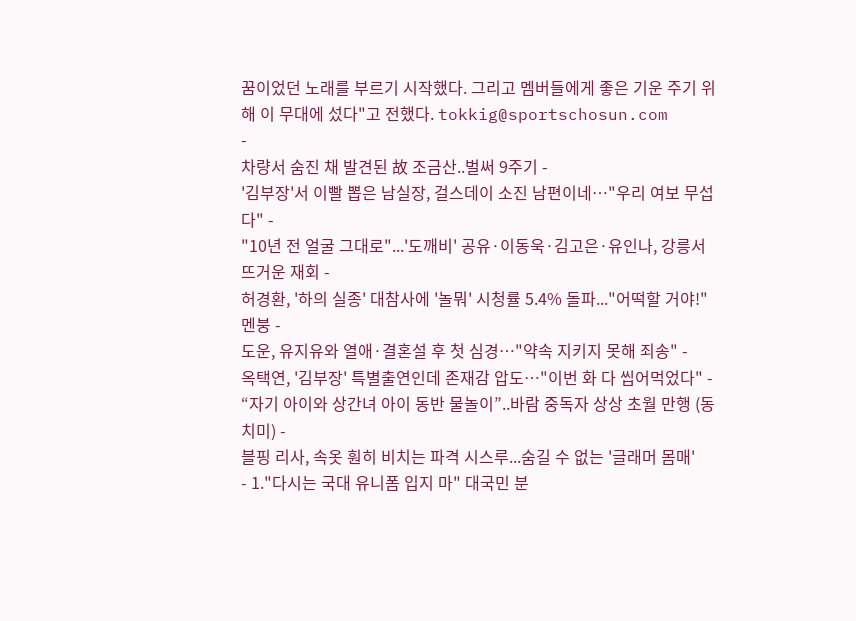꿈이었던 노래를 부르기 시작했다. 그리고 멤버들에게 좋은 기운 주기 위해 이 무대에 섰다"고 전했다. tokkig@sportschosun.com
-
차량서 숨진 채 발견된 故 조금산..벌써 9주기 -
'김부장'서 이빨 뽑은 남실장, 걸스데이 소진 남편이네…"우리 여보 무섭다" -
"10년 전 얼굴 그대로"...'도깨비' 공유·이동욱·김고은·유인나, 강릉서 뜨거운 재회 -
허경환, '하의 실종' 대참사에 '놀뭐' 시청률 5.4% 돌파..."어떡할 거야!" 멘붕 -
도운, 유지유와 열애·결혼설 후 첫 심경…"약속 지키지 못해 죄송" -
옥택연, '김부장' 특별출연인데 존재감 압도…"이번 화 다 씹어먹었다" -
“자기 아이와 상간녀 아이 동반 물놀이”..바람 중독자 상상 초월 만행 (동치미) -
블핑 리사, 속옷 훤히 비치는 파격 시스루...숨길 수 없는 '글래머 몸매'
- 1."다시는 국대 유니폼 입지 마" 대국민 분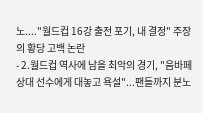노...."월드컵 16강 출전 포기, 내 결정" 주장의 황당 고백 논란
- 2.월드컵 역사에 남을 최악의 경기, "음바페 상대 선수에게 대놓고 욕설"...팬들까지 분노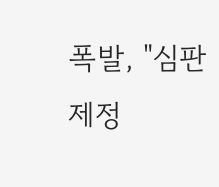폭발, "심판 제정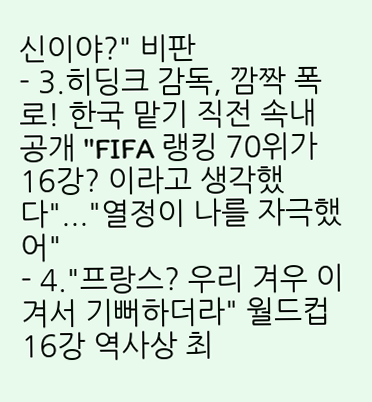신이야?" 비판
- 3.히딩크 감독, 깜짝 폭로! 한국 맡기 직전 속내 공개 "FIFA 랭킹 70위가 16강? 이라고 생각했다"..."열정이 나를 자극했어"
- 4."프랑스? 우리 겨우 이겨서 기뻐하더라" 월드컵 16강 역사상 최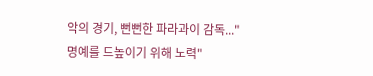악의 경기, 뻔뻔한 파라과이 감독..."명예를 드높이기 위해 노력"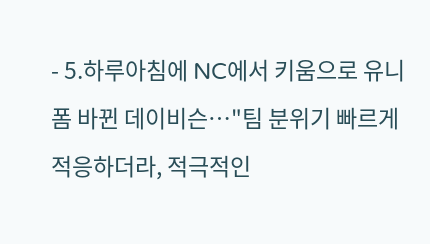- 5.하루아침에 NC에서 키움으로 유니폼 바뀐 데이비슨…"팀 분위기 빠르게 적응하더라, 적극적인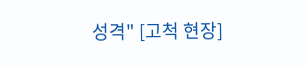성격" [고척 현장]